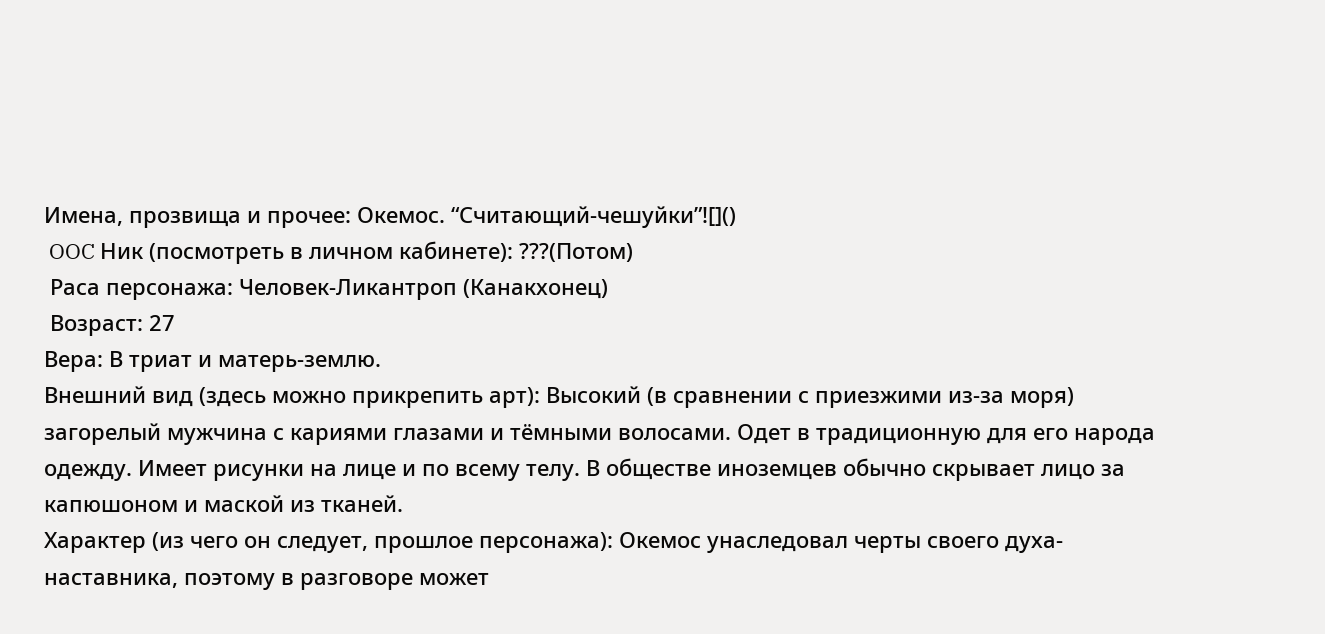Имена, прозвища и прочее: Окемос. “Считающий-чешуйки”![]()
 OOC Ник (посмотреть в личном кабинете): ???(Потом)
 Раса персонажа: Человек-Ликантроп (Канакхонец)
 Возраст: 27
Вера: В триат и матерь-землю.
Внешний вид (здесь можно прикрепить арт): Высокий (в сравнении с приезжими из-за моря) загорелый мужчина с кариями глазами и тёмными волосами. Одет в традиционную для его народа одежду. Имеет рисунки на лице и по всему телу. В обществе иноземцев обычно скрывает лицо за капюшоном и маской из тканей.
Характер (из чего он следует, прошлое персонажа): Окемос унаследовал черты своего духа-наставника, поэтому в разговоре может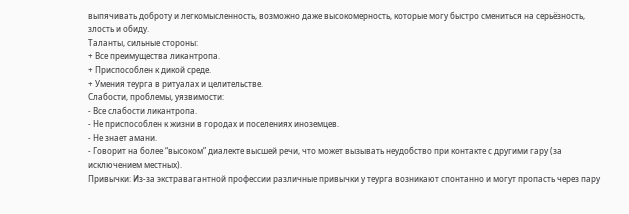выпячивать доброту и легкомысленность, возможно даже высокомерность, которые могу быстро смениться на серьёзность, злость и обиду.
Таланты, сильные стороны:
+ Все преимущества ликантропа.
+ Приспособлен к дикой среде.
+ Умения теурга в ритуалах и целительстве.
Слабости, проблемы, уязвимости:
- Все слабости ликантропа.
- Не приспособлен к жизни в городах и поселениях иноземцев.
- Не знает амани.
- Говорит на более “высоком” диалекте высшей речи, что может вызывать неудобство при контакте с другими гару (за исключением местных).
Привычки: Из-за экстравагантной профессии различные привычки у теурга возникают спонтанно и могут пропасть через пару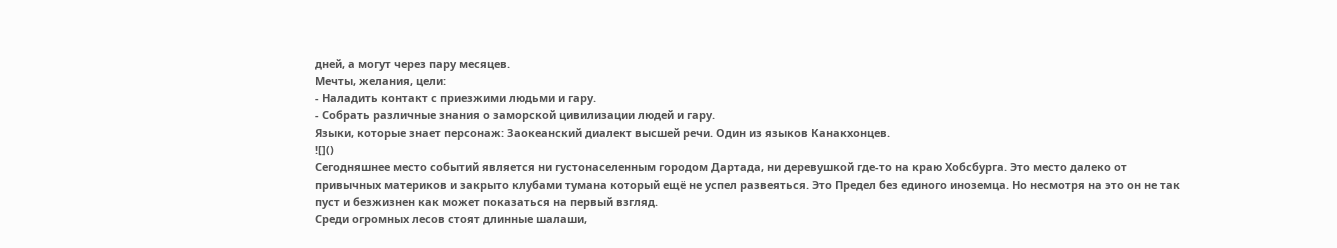дней, а могут через пару месяцев.
Мечты, желания, цели:
- Наладить контакт с приезжими людьми и гару.
- Собрать различные знания о заморской цивилизации людей и гару.
Языки, которые знает персонаж: Заокеанский диалект высшей речи. Один из языков Канакхонцев.
![]()
Сегодняшнее место событий является ни густонаселенным городом Дартада, ни деревушкой где-то на краю Хобсбурга. Это место далеко от привычных материков и закрыто клубами тумана который ещё не успел развеяться. Это Предел без единого иноземца. Но несмотря на это он не так пуст и безжизнен как может показаться на первый взгляд.
Среди огромных лесов стоят длинные шалаши,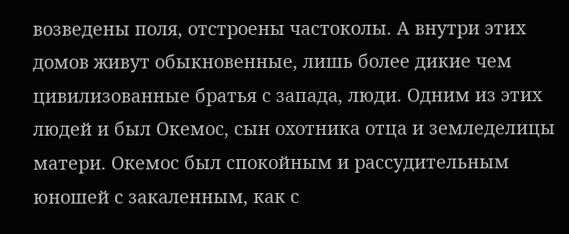возведены поля, отстроены частоколы. А внутри этих домов живут обыкновенные, лишь более дикие чем цивилизованные братья с запада, люди. Одним из этих людей и был Окемос, сын охотника отца и земледелицы матери. Окемос был спокойным и рассудительным юношей с закаленным, как с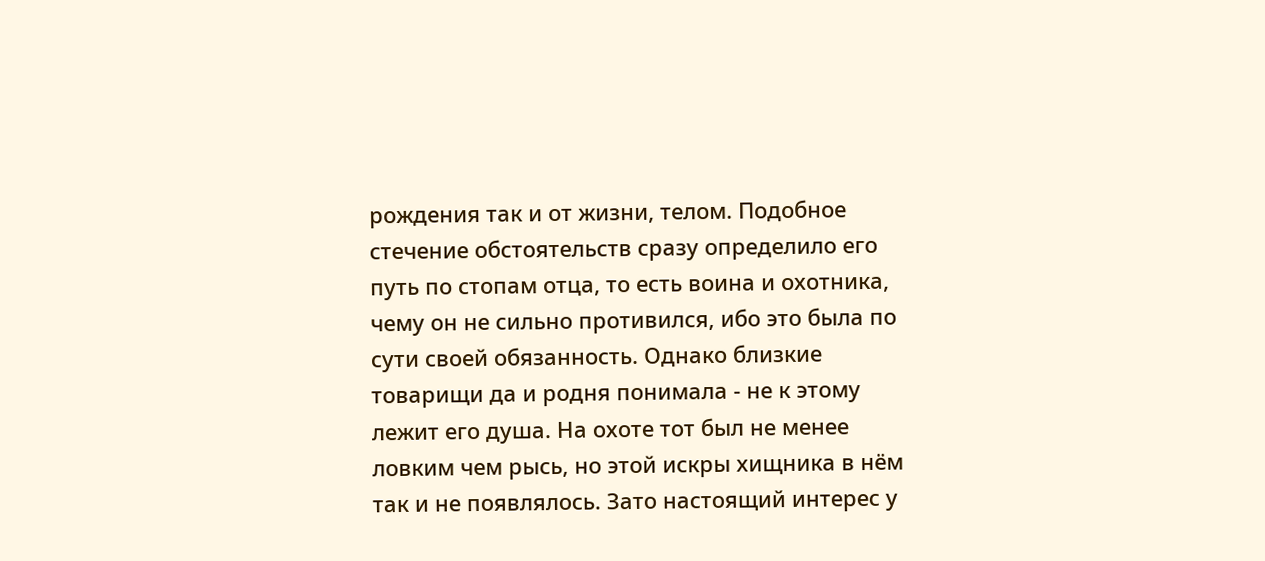рождения так и от жизни, телом. Подобное стечение обстоятельств сразу определило его путь по стопам отца, то есть воина и охотника, чему он не сильно противился, ибо это была по сути своей обязанность. Однако близкие товарищи да и родня понимала - не к этому лежит его душа. На охоте тот был не менее ловким чем рысь, но этой искры хищника в нём так и не появлялось. Зато настоящий интерес у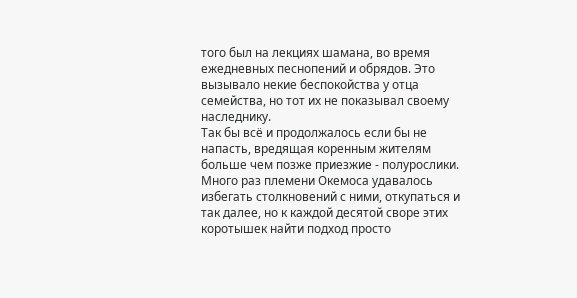того был на лекциях шамана, во время ежедневных песнопений и обрядов. Это вызывало некие беспокойства у отца семейства, но тот их не показывал своему наследнику.
Так бы всё и продолжалось если бы не напасть, вредящая коренным жителям больше чем позже приезжие - полурослики. Много раз племени Окемоса удавалось избегать столкновений с ними, откупаться и так далее, но к каждой десятой своре этих коротышек найти подход просто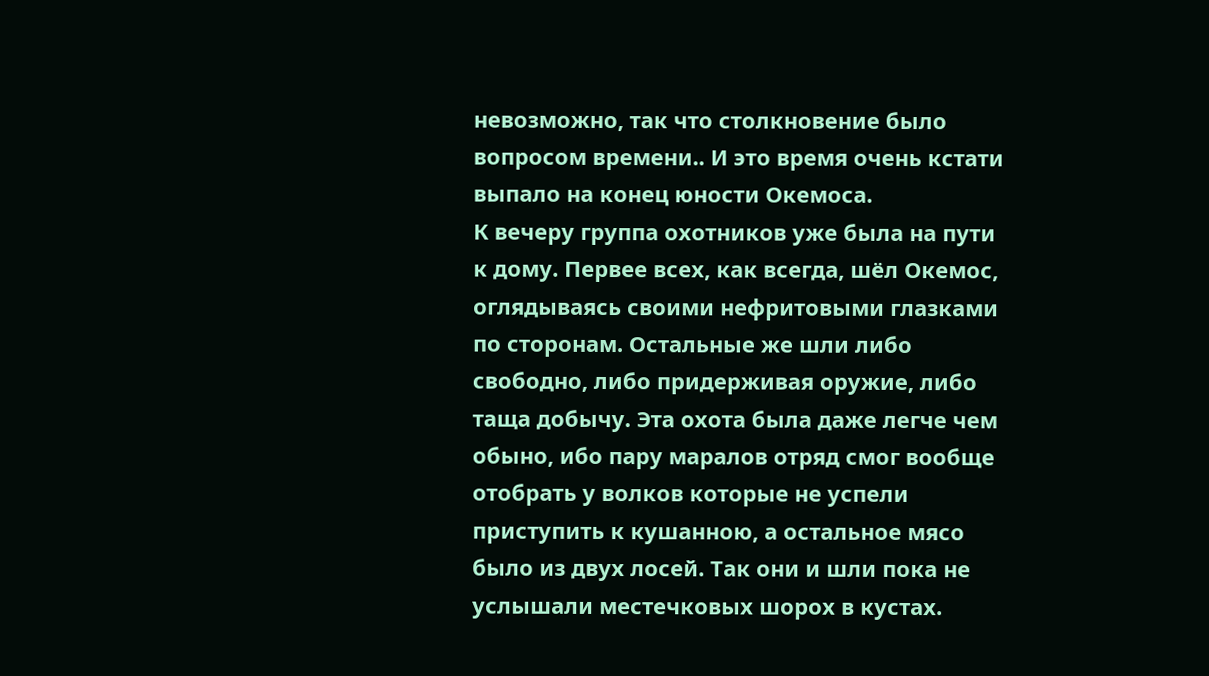невозможно, так что столкновение было вопросом времени.. И это время очень кстати выпало на конец юности Окемоса.
К вечеру группа охотников уже была на пути к дому. Первее всех, как всегда, шёл Окемос, оглядываясь своими нефритовыми глазками по сторонам. Остальные же шли либо свободно, либо придерживая оружие, либо таща добычу. Эта охота была даже легче чем обыно, ибо пару маралов отряд смог вообще отобрать у волков которые не успели приступить к кушанною, а остальное мясо было из двух лосей. Так они и шли пока не услышали местечковых шорох в кустах.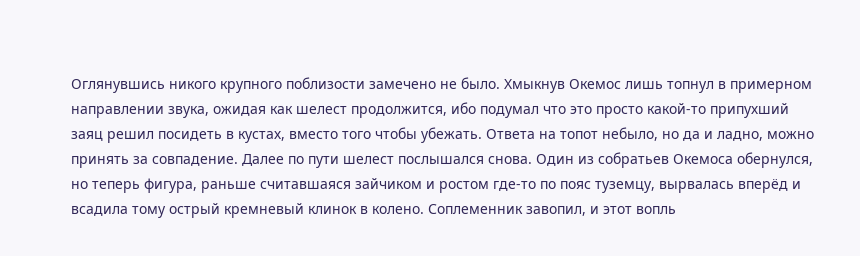Оглянувшись никого крупного поблизости замечено не было. Хмыкнув Окемос лишь топнул в примерном направлении звука, ожидая как шелест продолжится, ибо подумал что это просто какой-то припухший заяц решил посидеть в кустах, вместо того чтобы убежать. Ответа на топот небыло, но да и ладно, можно принять за совпадение. Далее по пути шелест послышался снова. Один из собратьев Окемоса обернулся, но теперь фигура, раньше считавшаяся зайчиком и ростом где-то по пояс туземцу, вырвалась вперёд и всадила тому острый кремневый клинок в колено. Соплеменник завопил, и этот вопль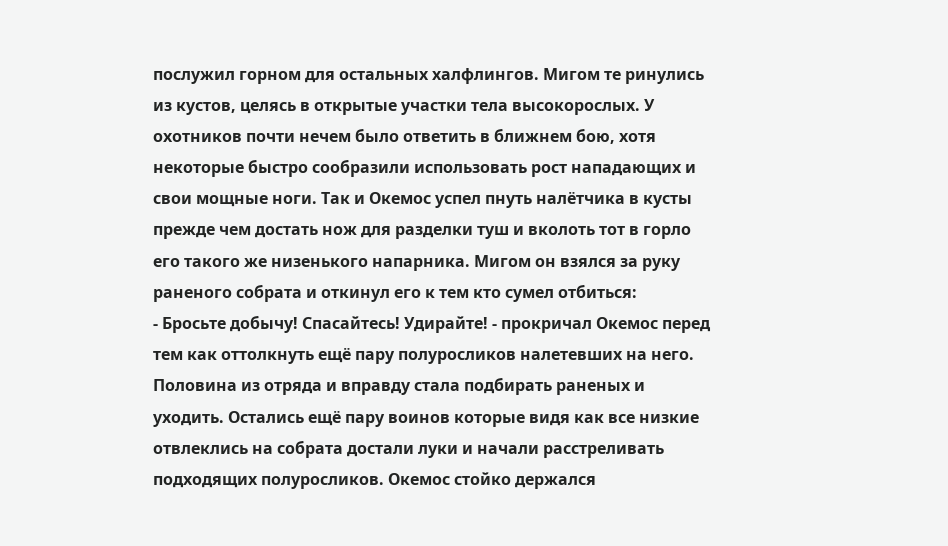послужил горном для остальных халфлингов. Мигом те ринулись из кустов, целясь в открытые участки тела высокорослых. У охотников почти нечем было ответить в ближнем бою, хотя некоторые быстро сообразили использовать рост нападающих и свои мощные ноги. Так и Окемос успел пнуть налётчика в кусты прежде чем достать нож для разделки туш и вколоть тот в горло его такого же низенького напарника. Мигом он взялся за руку раненого собрата и откинул его к тем кто сумел отбиться:
- Бросьте добычу! Спасайтесь! Удирайте! - прокричал Окемос перед тем как оттолкнуть ещё пару полуросликов налетевших на него.
Половина из отряда и вправду стала подбирать раненых и уходить. Остались ещё пару воинов которые видя как все низкие отвлеклись на собрата достали луки и начали расстреливать подходящих полуросликов. Окемос стойко держался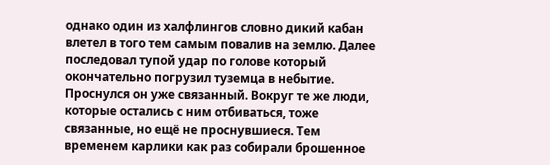однако один из халфлингов словно дикий кабан влетел в того тем самым повалив на землю. Далее последовал тупой удар по голове который окончательно погрузил туземца в небытие.
Проснулся он уже связанный. Вокруг те же люди, которые остались с ним отбиваться, тоже связанные, но ещё не проснувшиеся. Тем временем карлики как раз собирали брошенное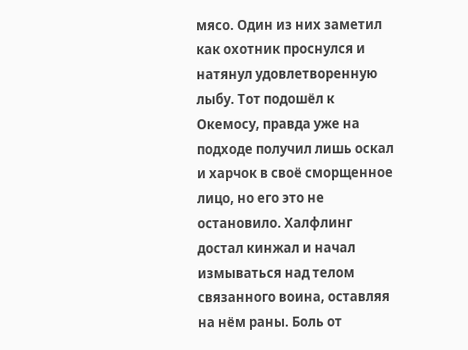мясо. Один из них заметил как охотник проснулся и натянул удовлетворенную лыбу. Тот подошёл к Окемосу, правда уже на подходе получил лишь оскал и харчок в своё сморщенное лицо, но его это не остановило. Халфлинг достал кинжал и начал измываться над телом связанного воина, оставляя на нём раны. Боль от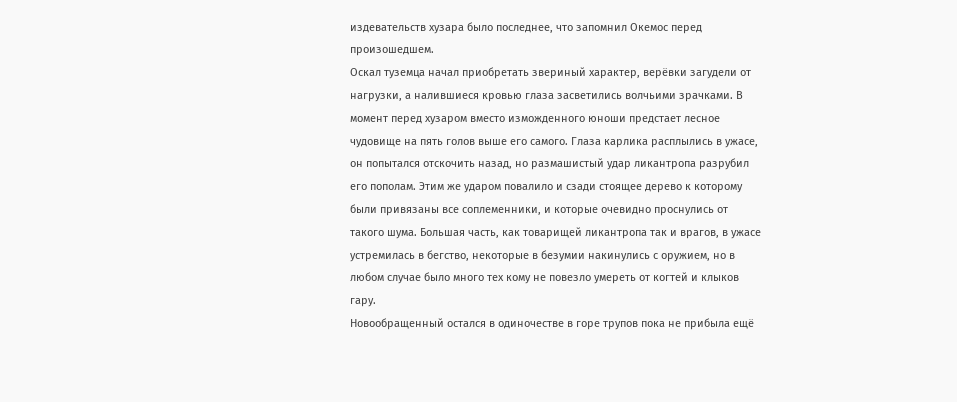издевательств хузара было последнее, что запомнил Окемос перед произошедшем.
Оскал туземца начал приобретать звериный характер, верёвки загудели от нагрузки, а налившиеся кровью глаза засветились волчьими зрачками. В момент перед хузаром вместо изможденного юноши предстает лесное чудовище на пять голов выше его самого. Глаза карлика расплылись в ужасе, он попытался отскочить назад, но размашистый удар ликантропа разрубил его пополам. Этим же ударом повалило и сзади стоящее дерево к которому были привязаны все соплеменники, и которые очевидно проснулись от такого шума. Большая часть, как товарищей ликантропа так и врагов, в ужасе устремилась в бегство, некоторые в безумии накинулись с оружием, но в любом случае было много тех кому не повезло умереть от когтей и клыков гару.
Новообращенный остался в одиночестве в горе трупов пока не прибыла ещё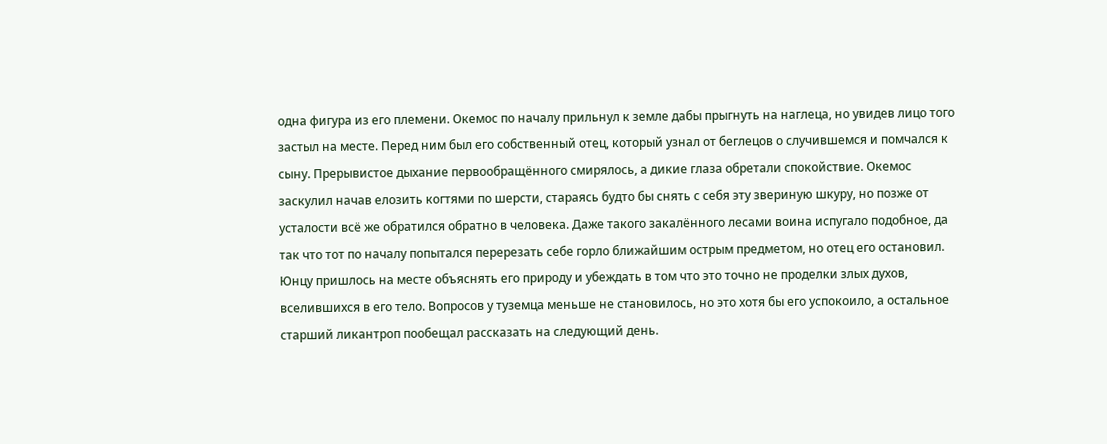одна фигура из его племени. Окемос по началу прильнул к земле дабы прыгнуть на наглеца, но увидев лицо того застыл на месте. Перед ним был его собственный отец, который узнал от беглецов о случившемся и помчался к сыну. Прерывистое дыхание первообращённого смирялось, а дикие глаза обретали спокойствие. Окемос заскулил начав елозить когтями по шерсти, стараясь будто бы снять с себя эту звериную шкуру, но позже от усталости всё же обратился обратно в человека. Даже такого закалённого лесами воина испугало подобное, да так что тот по началу попытался перерезать себе горло ближайшим острым предметом, но отец его остановил. Юнцу пришлось на месте объяснять его природу и убеждать в том что это точно не проделки злых духов, вселившихся в его тело. Вопросов у туземца меньше не становилось, но это хотя бы его успокоило, а остальное старший ликантроп пообещал рассказать на следующий день.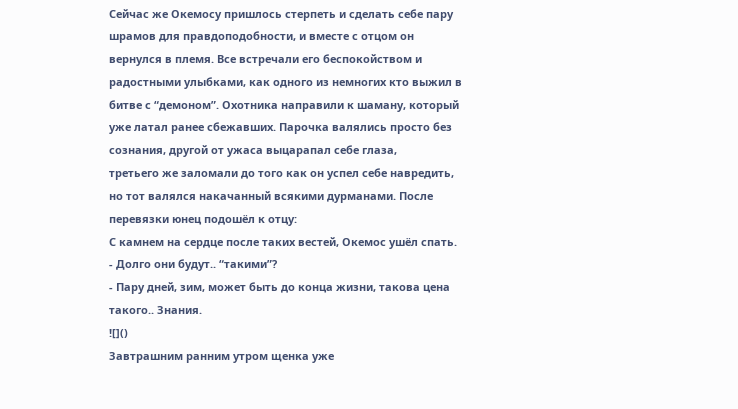Сейчас же Окемосу пришлось стерпеть и сделать себе пару шрамов для правдоподобности, и вместе с отцом он вернулся в племя. Все встречали его беспокойством и радостными улыбками, как одного из немногих кто выжил в битве с “демоном”. Охотника направили к шаману, который уже латал ранее сбежавших. Парочка валялись просто без сознания, другой от ужаса выцарапал себе глаза,
третьего же заломали до того как он успел себе навредить, но тот валялся накачанный всякими дурманами. После перевязки юнец подошёл к отцу:
С камнем на сердце после таких вестей, Окемос ушёл спать.
- Долго они будут.. “такими”?
- Пару дней, зим, может быть до конца жизни, такова цена такого.. Знания.
![]()
Завтрашним ранним утром щенка уже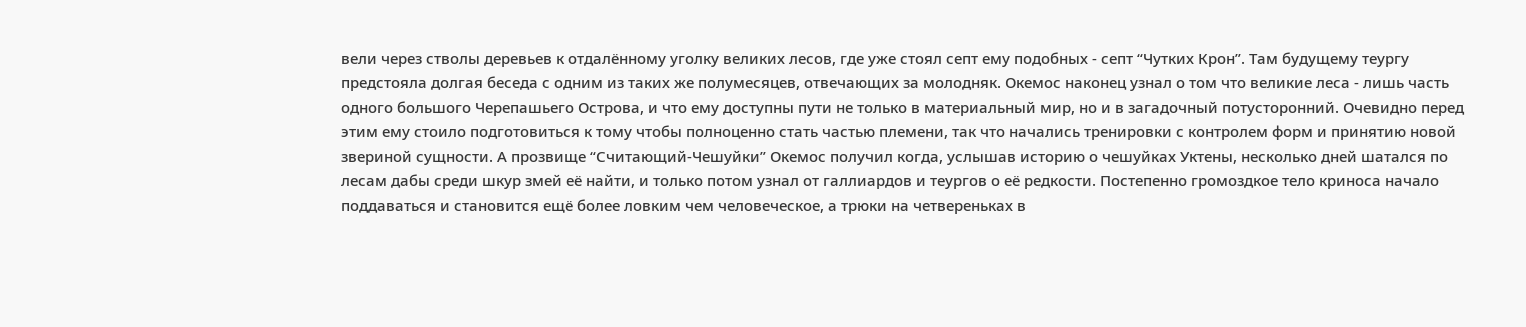вели через стволы деревьев к отдалённому уголку великих лесов, где уже стоял септ ему подобных - септ “Чутких Крон”. Там будущему теургу предстояла долгая беседа с одним из таких же полумесяцев, отвечающих за молодняк. Окемос наконец узнал о том что великие леса - лишь часть одного большого Черепашьего Острова, и что ему доступны пути не только в материальный мир, но и в загадочный потусторонний. Очевидно перед этим ему стоило подготовиться к тому чтобы полноценно стать частью племени, так что начались тренировки с контролем форм и принятию новой звериной сущности. А прозвище “Считающий-Чешуйки” Окемос получил когда, услышав историю о чешуйках Уктены, несколько дней шатался по лесам дабы среди шкур змей её найти, и только потом узнал от галлиардов и теургов о её редкости. Постепенно громоздкое тело криноса начало поддаваться и становится ещё более ловким чем человеческое, а трюки на четвереньках в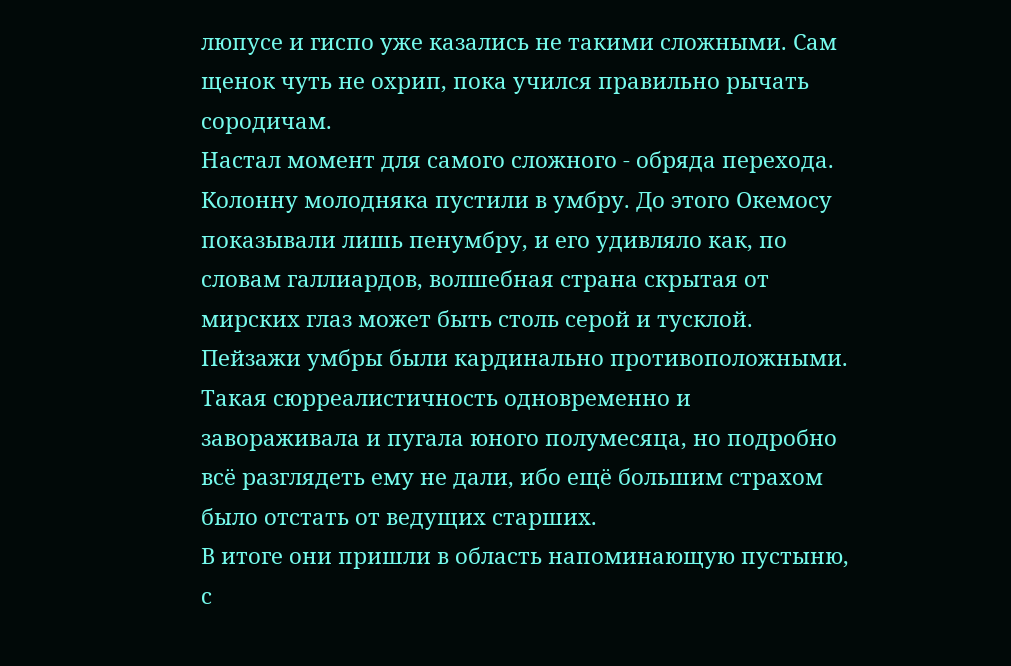люпусе и гиспо уже казались не такими сложными. Сам щенок чуть не охрип, пока учился правильно рычать сородичам.
Настал момент для самого сложного - обряда перехода. Колонну молодняка пустили в умбру. До этого Окемосу показывали лишь пенумбру, и его удивляло как, по словам галлиардов, волшебная страна скрытая от мирских глаз может быть столь серой и тусклой. Пейзажи умбры были кардинально противоположными. Такая сюрреалистичность одновременно и завораживала и пугала юного полумесяца, но подробно всё разглядеть ему не дали, ибо ещё большим страхом было отстать от ведущих старших.
В итоге они пришли в область напоминающую пустыню, с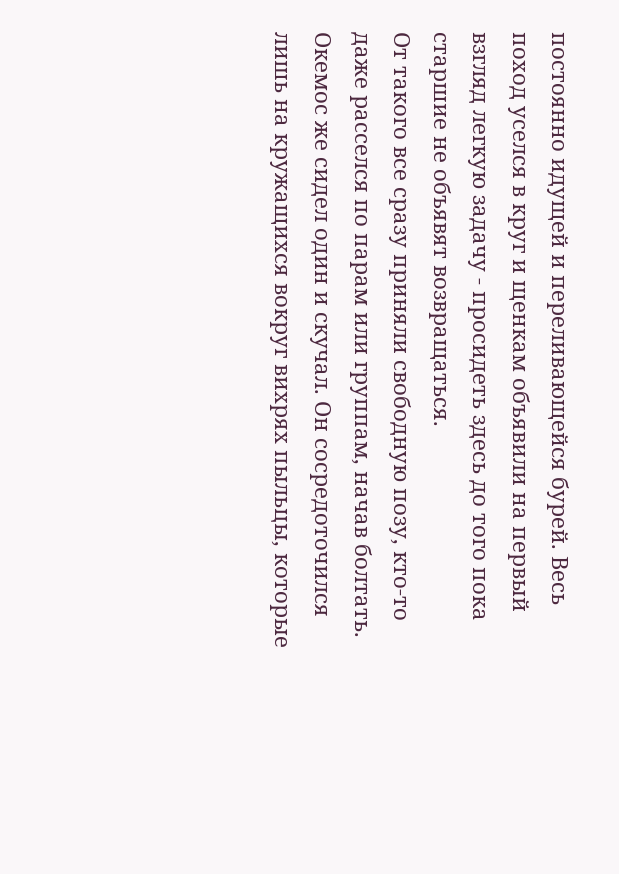постоянно идущей и переливающейся бурей. Весь поход уселся в круг и щенкам объявили на первый взгляд легкую задачу - просидеть здесь до того пока старшие не объявят возвращаться.
От такого все сразу приняли свободную позу, кто-то даже расселся по парам или группам, начав болтать. Окемос же сидел один и скучал. Он сосредоточился лишь на кружащихся вокруг вихрях пыльцы, которые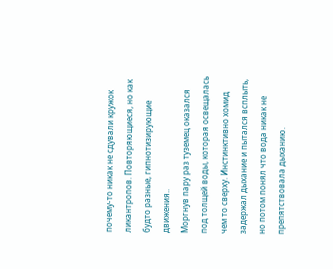почему-то никак не сдували кружок ликантропов. Повторяющиеся, но как будто разные, гипнотизирующие движения..
Моргнув пару раз туземец оказался под толщей воды, которая освещалась чем то сверху. Инстинктивно хомид задержал дыхание и пытался всплыть, но потом понял что вода никак не препятствовала дыханию.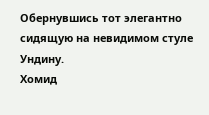Обернувшись тот элегантно сидящую на невидимом стуле Ундину.
Хомид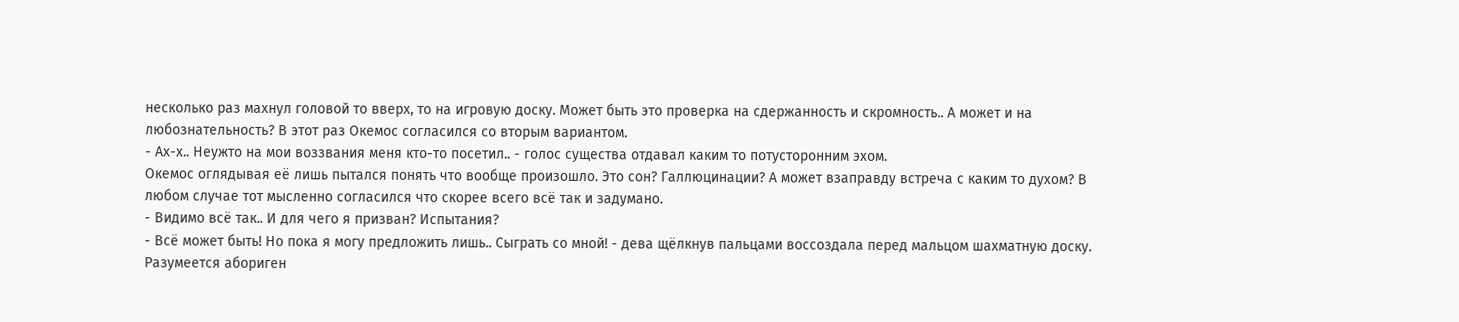несколько раз махнул головой то вверх, то на игровую доску. Может быть это проверка на сдержанность и скромность.. А может и на любознательность? В этот раз Окемос согласился со вторым вариантом.
- Ах-х.. Неужто на мои воззвания меня кто-то посетил.. - голос существа отдавал каким то потусторонним эхом.
Окемос оглядывая её лишь пытался понять что вообще произошло. Это сон? Галлюцинации? А может взаправду встреча с каким то духом? В любом случае тот мысленно согласился что скорее всего всё так и задумано.
- Видимо всё так.. И для чего я призван? Испытания?
- Всё может быть! Но пока я могу предложить лишь.. Сыграть со мной! - дева щёлкнув пальцами воссоздала перед мальцом шахматную доску. Разумеется абориген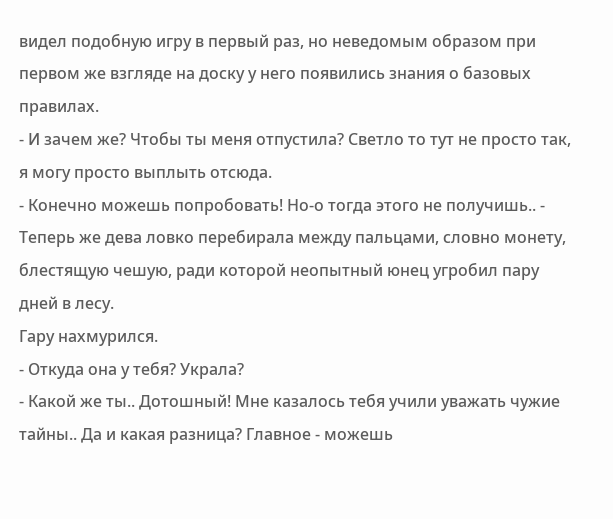видел подобную игру в первый раз, но неведомым образом при первом же взгляде на доску у него появились знания о базовых правилах.
- И зачем же? Чтобы ты меня отпустила? Светло то тут не просто так, я могу просто выплыть отсюда.
- Конечно можешь попробовать! Но-о тогда этого не получишь.. - Теперь же дева ловко перебирала между пальцами, словно монету, блестящую чешую, ради которой неопытный юнец угробил пару дней в лесу.
Гару нахмурился.
- Откуда она у тебя? Украла?
- Какой же ты.. Дотошный! Мне казалось тебя учили уважать чужие тайны.. Да и какая разница? Главное - можешь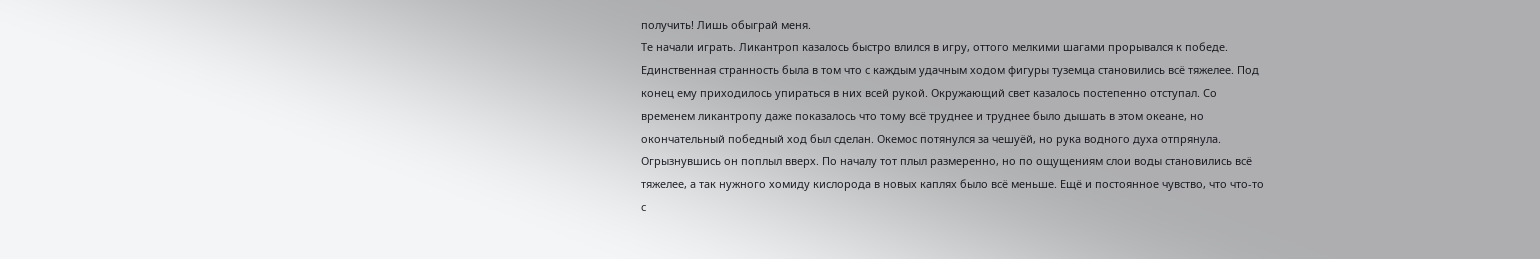получить! Лишь обыграй меня.
Те начали играть. Ликантроп казалось быстро влился в игру, оттого мелкими шагами прорывался к победе. Единственная странность была в том что с каждым удачным ходом фигуры туземца становились всё тяжелее. Под конец ему приходилось упираться в них всей рукой. Окружающий свет казалось постепенно отступал. Со временем ликантропу даже показалось что тому всё труднее и труднее было дышать в этом океане, но окончательный победный ход был сделан. Окемос потянулся за чешуёй, но рука водного духа отпрянула.
Огрызнувшись он поплыл вверх. По началу тот плыл размеренно, но по ощущениям слои воды становились всё тяжелее, а так нужного хомиду кислорода в новых каплях было всё меньше. Ещё и постоянное чувство, что что-то с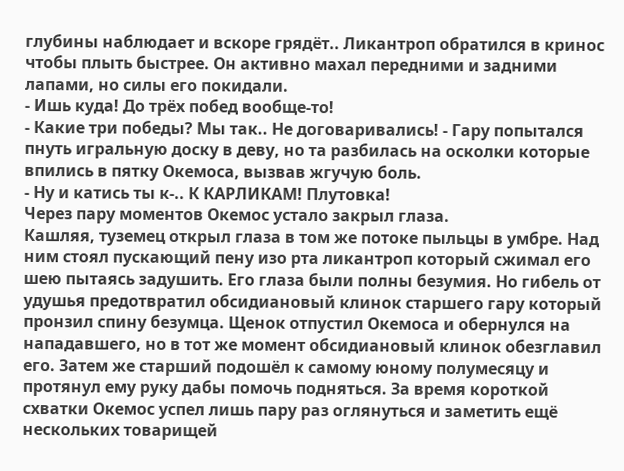глубины наблюдает и вскоре грядёт.. Ликантроп обратился в кринос чтобы плыть быстрее. Он активно махал передними и задними лапами, но силы его покидали.
- Ишь куда! До трёх побед вообще-то!
- Какие три победы? Мы так.. Не договаривались! - Гару попытался пнуть игральную доску в деву, но та разбилась на осколки которые впились в пятку Окемоса, вызвав жгучую боль.
- Ну и катись ты к-.. К КАРЛИКАМ! Плутовка!
Через пару моментов Окемос устало закрыл глаза.
Кашляя, туземец открыл глаза в том же потоке пыльцы в умбре. Над ним стоял пускающий пену изо рта ликантроп который сжимал его шею пытаясь задушить. Его глаза были полны безумия. Но гибель от удушья предотвратил обсидиановый клинок старшего гару который пронзил спину безумца. Щенок отпустил Окемоса и обернулся на нападавшего, но в тот же момент обсидиановый клинок обезглавил его. Затем же старший подошёл к самому юному полумесяцу и протянул ему руку дабы помочь подняться. За время короткой схватки Окемос успел лишь пару раз оглянуться и заметить ещё нескольких товарищей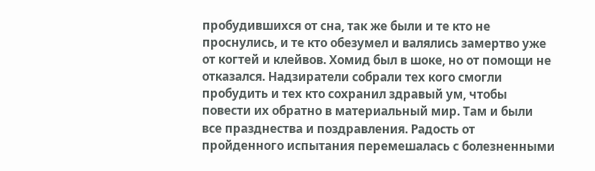пробудившихся от сна, так же были и те кто не проснулись, и те кто обезумел и валялись замертво уже от когтей и клейвов. Хомид был в шоке, но от помощи не отказался. Надзиратели собрали тех кого смогли пробудить и тех кто сохранил здравый ум, чтобы повести их обратно в материальный мир. Там и были все празднества и поздравления. Радость от пройденного испытания перемешалась с болезненными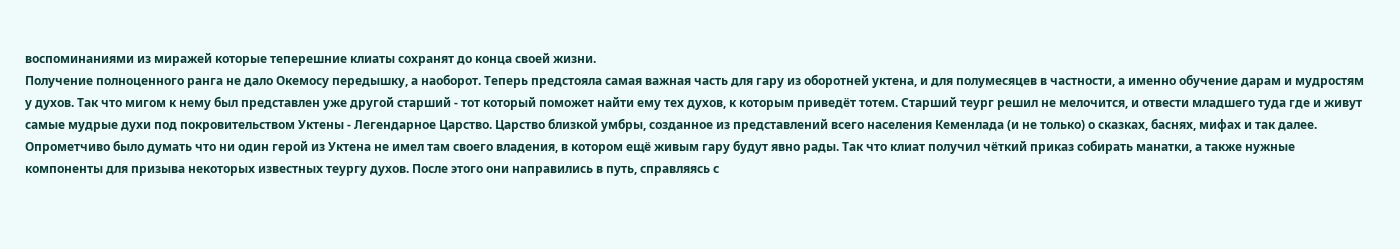воспоминаниями из миражей которые теперешние клиаты сохранят до конца своей жизни.
Получение полноценного ранга не дало Окемосу передышку, а наоборот. Теперь предстояла самая важная часть для гару из оборотней уктена, и для полумесяцев в частности, а именно обучение дарам и мудростям у духов. Так что мигом к нему был представлен уже другой старший - тот который поможет найти ему тех духов, к которым приведёт тотем. Старший теург решил не мелочится, и отвести младшего туда где и живут самые мудрые духи под покровительством Уктены - Легендарное Царство. Царство близкой умбры, созданное из представлений всего населения Кеменлада (и не только) о сказках, баснях, мифах и так далее. Опрометчиво было думать что ни один герой из Уктена не имел там своего владения, в котором ещё живым гару будут явно рады. Так что клиат получил чёткий приказ собирать манатки, а также нужные компоненты для призыва некоторых известных теургу духов. После этого они направились в путь, справляясь с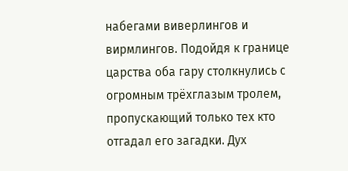набегами виверлингов и вирмлингов. Подойдя к границе царства оба гару столкнулись с огромным трёхглазым тролем, пропускающий только тех кто отгадал его загадки. Дух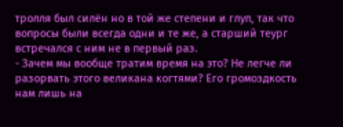тролля был силён но в той же степени и глуп, так что вопросы были всегда одни и те же, а старший теург встречался с ним не в первый раз.
- Зачем мы вообще тратим время на это? Не легче ли разорвать этого великана когтями? Его громоздкость нам лишь на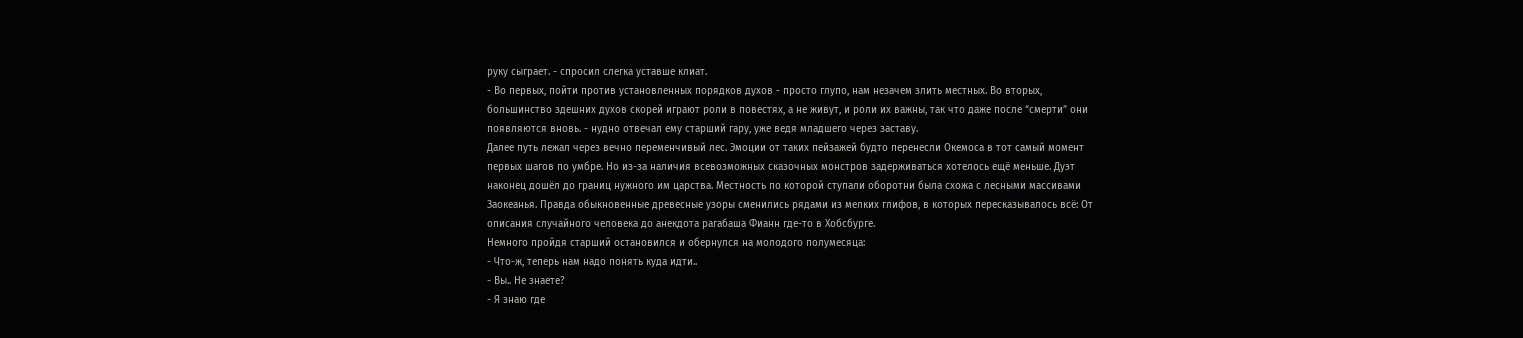руку сыграет. - спросил слегка уставше клиат.
- Во первых, пойти против установленных порядков духов - просто глупо, нам незачем злить местных. Во вторых, большинство здешних духов скорей играют роли в повестях, а не живут, и роли их важны, так что даже после “смерти” они появляются вновь. - нудно отвечал ему старший гару, уже ведя младшего через заставу.
Далее путь лежал через вечно переменчивый лес. Эмоции от таких пейзажей будто перенесли Окемоса в тот самый момент первых шагов по умбре. Но из-за наличия всевозможных сказочных монстров задерживаться хотелось ещё меньше. Дуэт наконец дошёл до границ нужного им царства. Местность по которой ступали оборотни была схожа с лесными массивами Заокеанья. Правда обыкновенные древесные узоры сменились рядами из мелких глифов, в которых пересказывалось всё: От описания случайного человека до анекдота рагабаша Фианн где-то в Хобсбурге.
Немного пройдя старший остановился и обернулся на молодого полумесяца:
- Что-ж, теперь нам надо понять куда идти..
- Вы.. Не знаете?
- Я знаю где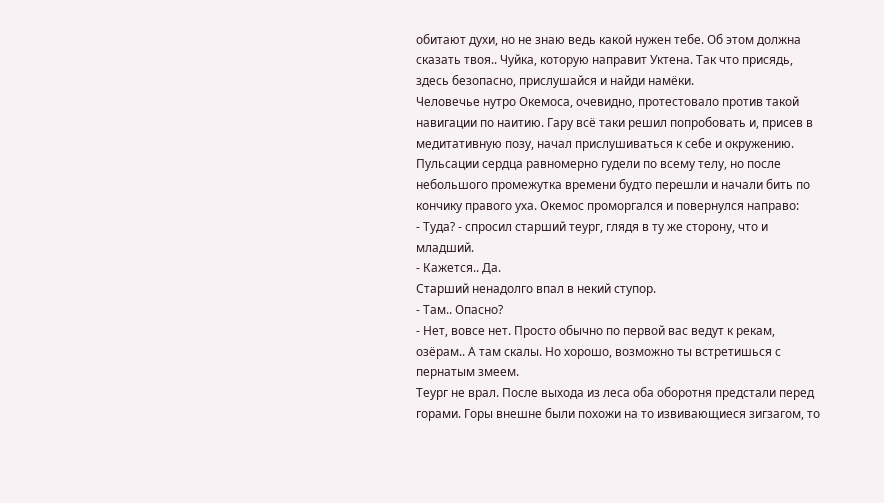обитают духи, но не знаю ведь какой нужен тебе. Об этом должна сказать твоя.. Чуйка, которую направит Уктена. Так что присядь, здесь безопасно, прислушайся и найди намёки.
Человечье нутро Окемоса, очевидно, протестовало против такой навигации по наитию. Гару всё таки решил попробовать и, присев в медитативную позу, начал прислушиваться к себе и окружению. Пульсации сердца равномерно гудели по всему телу, но после небольшого промежутка времени будто перешли и начали бить по кончику правого уха. Окемос проморгался и повернулся направо:
- Туда? - спросил старший теург, глядя в ту же сторону, что и младший.
- Кажется.. Да.
Старший ненадолго впал в некий ступор.
- Там.. Опасно?
- Нет, вовсе нет. Просто обычно по первой вас ведут к рекам, озёрам.. А там скалы. Но хорошо, возможно ты встретишься с пернатым змеем.
Теург не врал. После выхода из леса оба оборотня предстали перед горами. Горы внешне были похожи на то извивающиеся зигзагом, то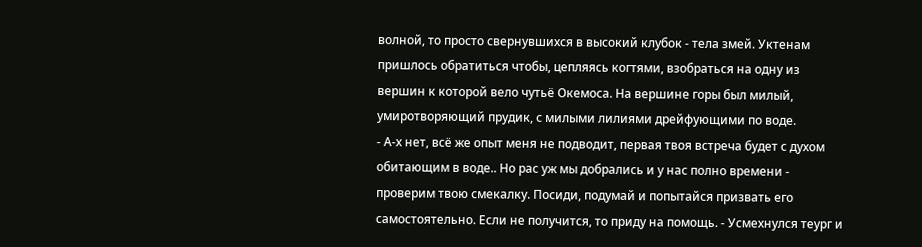волной, то просто свернувшихся в высокий клубок - тела змей. Уктенам пришлось обратиться чтобы, цепляясь когтями, взобраться на одну из вершин к которой вело чутьё Окемоса. На вершине горы был милый, умиротворяющий прудик, с милыми лилиями дрейфующими по воде.
- А-х нет, всё же опыт меня не подводит, первая твоя встреча будет с духом обитающим в воде.. Но рас уж мы добрались и у нас полно времени - проверим твою смекалку. Посиди, подумай и попытайся призвать его самостоятельно. Если не получится, то приду на помощь. - Усмехнулся теург и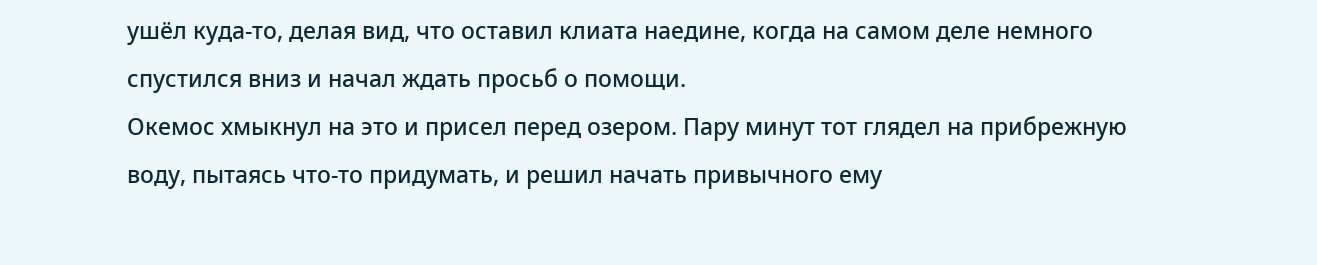ушёл куда-то, делая вид, что оставил клиата наедине, когда на самом деле немного спустился вниз и начал ждать просьб о помощи.
Окемос хмыкнул на это и присел перед озером. Пару минут тот глядел на прибрежную воду, пытаясь что-то придумать, и решил начать привычного ему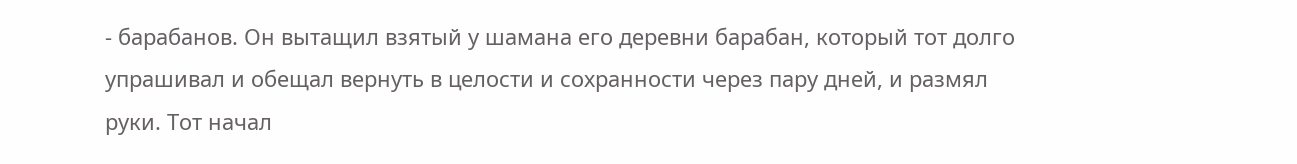- барабанов. Он вытащил взятый у шамана его деревни барабан, который тот долго упрашивал и обещал вернуть в целости и сохранности через пару дней, и размял руки. Тот начал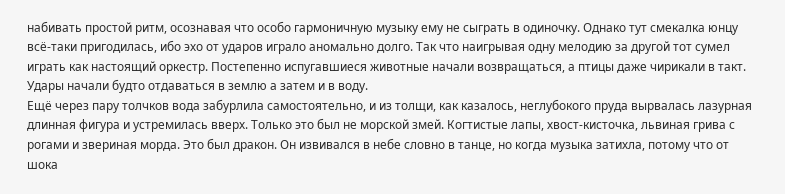набивать простой ритм, осознавая что особо гармоничную музыку ему не сыграть в одиночку. Однако тут смекалка юнцу всё-таки пригодилась, ибо эхо от ударов играло аномально долго. Так что наигрывая одну мелодию за другой тот сумел играть как настоящий оркестр. Постепенно испугавшиеся животные начали возвращаться, а птицы даже чирикали в такт. Удары начали будто отдаваться в землю а затем и в воду.
Ещё через пару толчков вода забурлила самостоятельно, и из толщи, как казалось, неглубокого пруда вырвалась лазурная длинная фигура и устремилась вверх. Только это был не морской змей. Когтистые лапы, хвост-кисточка, львиная грива с рогами и звериная морда. Это был дракон. Он извивался в небе словно в танце, но когда музыка затихла, потому что от шока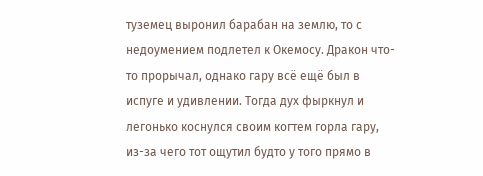туземец выронил барабан на землю, то с недоумением подлетел к Окемосу. Дракон что-то прорычал, однако гару всё ещё был в испуге и удивлении. Тогда дух фыркнул и легонько коснулся своим когтем горла гару, из-за чего тот ощутил будто у того прямо в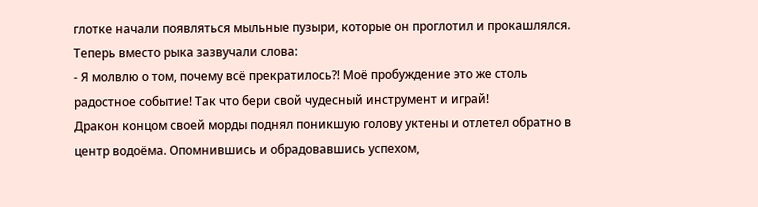глотке начали появляться мыльные пузыри, которые он проглотил и прокашлялся. Теперь вместо рыка зазвучали слова:
- Я молвлю о том, почему всё прекратилось?! Моё пробуждение это же столь радостное событие! Так что бери свой чудесный инструмент и играй!
Дракон концом своей морды поднял поникшую голову уктены и отлетел обратно в центр водоёма. Опомнившись и обрадовавшись успехом,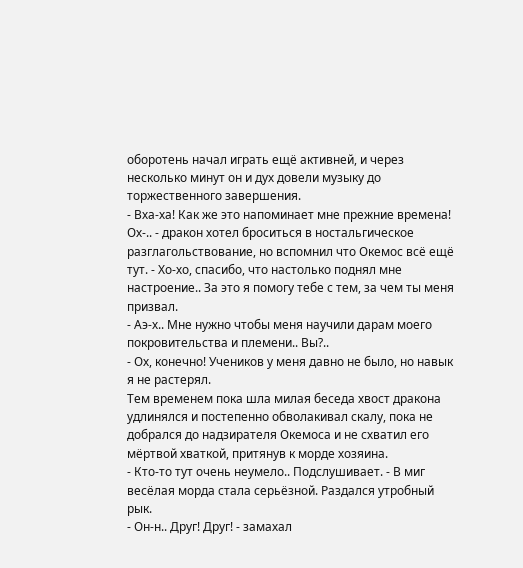оборотень начал играть ещё активней, и через несколько минут он и дух довели музыку до торжественного завершения.
- Вха-ха! Как же это напоминает мне прежние времена! Ох-.. - дракон хотел броситься в ностальгическое разглагольствование, но вспомнил что Окемос всё ещё тут. - Хо-хо, спасибо, что настолько поднял мне настроение.. За это я помогу тебе с тем, за чем ты меня призвал.
- Аэ-х.. Мне нужно чтобы меня научили дарам моего покровительства и племени.. Вы?..
- Ох, конечно! Учеников у меня давно не было, но навык я не растерял.
Тем временем пока шла милая беседа хвост дракона удлинялся и постепенно обволакивал скалу, пока не добрался до надзирателя Окемоса и не схватил его мёртвой хваткой, притянув к морде хозяина.
- Кто-то тут очень неумело.. Подслушивает. - В миг весёлая морда стала серьёзной. Раздался утробный рык.
- Он-н.. Друг! Друг! - замахал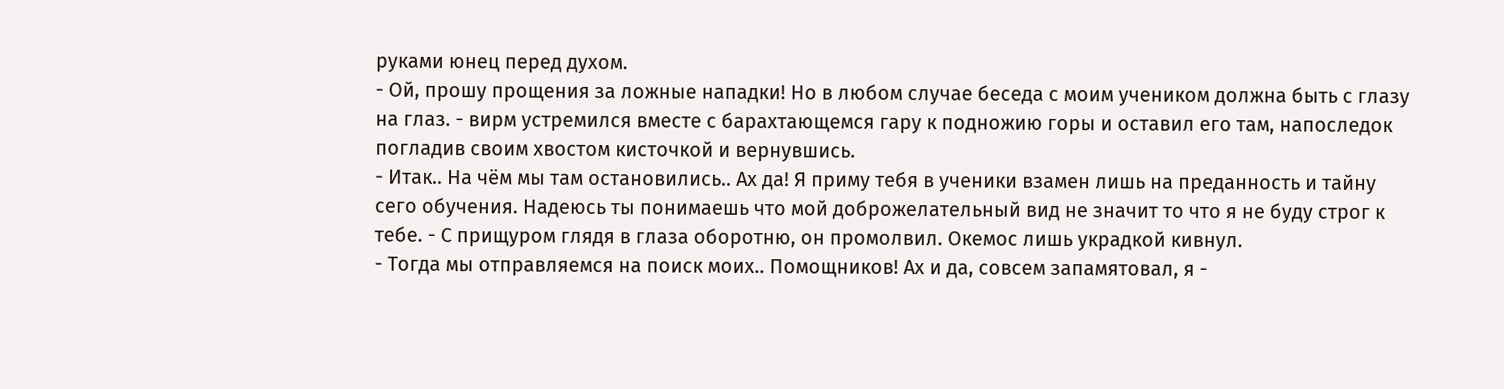руками юнец перед духом.
- Ой, прошу прощения за ложные нападки! Но в любом случае беседа с моим учеником должна быть с глазу на глаз. - вирм устремился вместе с барахтающемся гару к подножию горы и оставил его там, напоследок погладив своим хвостом кисточкой и вернувшись.
- Итак.. На чём мы там остановились.. Ах да! Я приму тебя в ученики взамен лишь на преданность и тайну сего обучения. Надеюсь ты понимаешь что мой доброжелательный вид не значит то что я не буду строг к тебе. - С прищуром глядя в глаза оборотню, он промолвил. Окемос лишь украдкой кивнул.
- Тогда мы отправляемся на поиск моих.. Помощников! Ах и да, совсем запамятовал, я -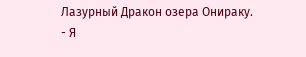Лазурный Дракон озера Онираку.
- Я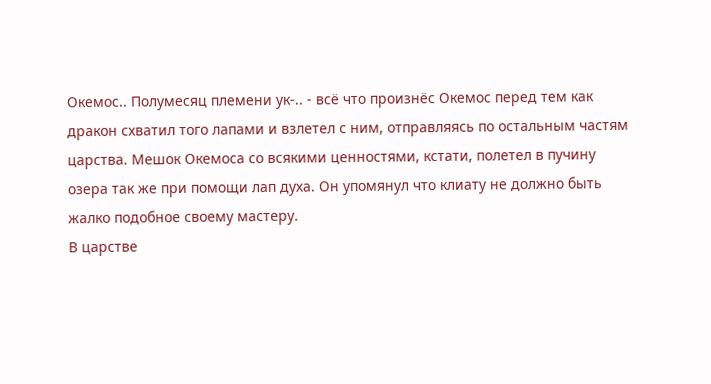Окемос.. Полумесяц племени ук-.. - всё что произнёс Окемос перед тем как дракон схватил того лапами и взлетел с ним, отправляясь по остальным частям царства. Мешок Окемоса со всякими ценностями, кстати, полетел в пучину озера так же при помощи лап духа. Он упомянул что клиату не должно быть жалко подобное своему мастеру.
В царстве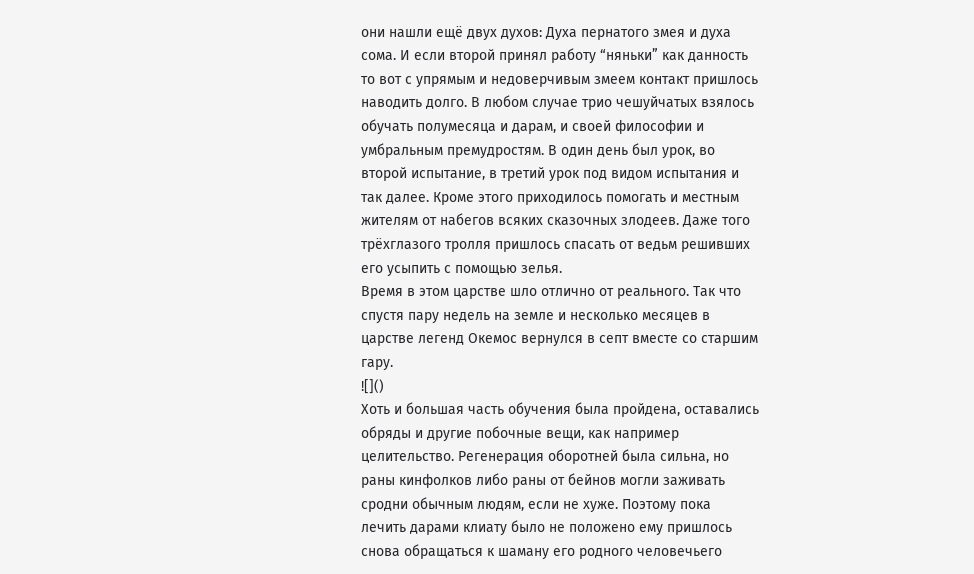они нашли ещё двух духов: Духа пернатого змея и духа сома. И если второй принял работу “няньки” как данность то вот с упрямым и недоверчивым змеем контакт пришлось наводить долго. В любом случае трио чешуйчатых взялось обучать полумесяца и дарам, и своей философии и умбральным премудростям. В один день был урок, во второй испытание, в третий урок под видом испытания и так далее. Кроме этого приходилось помогать и местным жителям от набегов всяких сказочных злодеев. Даже того трёхглазого тролля пришлось спасать от ведьм решивших его усыпить с помощью зелья.
Время в этом царстве шло отлично от реального. Так что спустя пару недель на земле и несколько месяцев в царстве легенд Окемос вернулся в септ вместе со старшим гару.
![]()
Хоть и большая часть обучения была пройдена, оставались обряды и другие побочные вещи, как например целительство. Регенерация оборотней была сильна, но раны кинфолков либо раны от бейнов могли заживать сродни обычным людям, если не хуже. Поэтому пока лечить дарами клиату было не положено ему пришлось снова обращаться к шаману его родного человечьего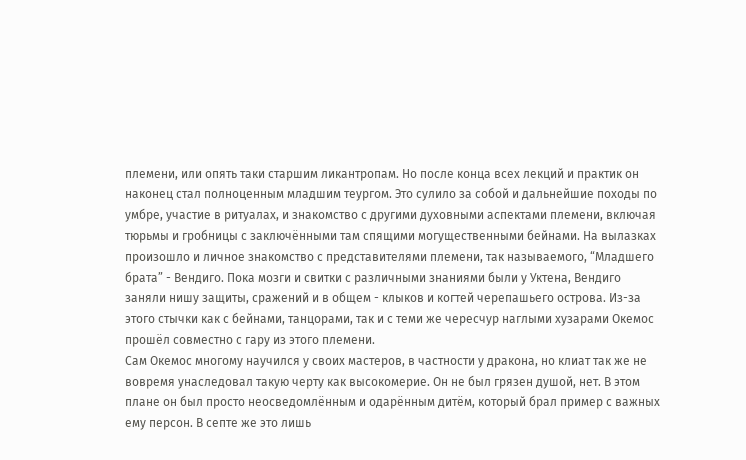племени, или опять таки старшим ликантропам. Но после конца всех лекций и практик он наконец стал полноценным младшим теургом. Это сулило за собой и дальнейшие походы по умбре, участие в ритуалах, и знакомство с другими духовными аспектами племени, включая тюрьмы и гробницы с заключёнными там спящими могущественными бейнами. На вылазках произошло и личное знакомство с представителями племени, так называемого, “Младшего брата” - Вендиго. Пока мозги и свитки с различными знаниями были у Уктена, Вендиго заняли нишу защиты, сражений и в общем - клыков и когтей черепашьего острова. Из-за этого стычки как с бейнами, танцорами, так и с теми же чересчур наглыми хузарами Окемос прошёл совместно с гару из этого племени.
Сам Окемос многому научился у своих мастеров, в частности у дракона, но клиат так же не вовремя унаследовал такую черту как высокомерие. Он не был грязен душой, нет. В этом плане он был просто неосведомлённым и одарённым дитём, который брал пример с важных ему персон. В септе же это лишь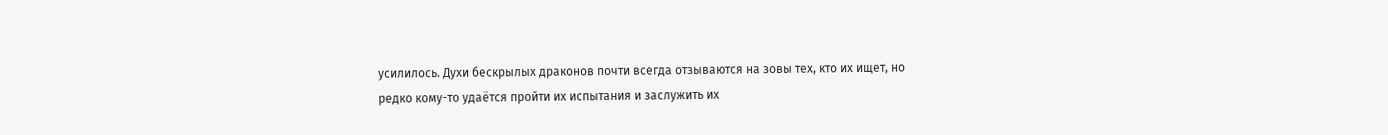усилилось. Духи бескрылых драконов почти всегда отзываются на зовы тех, кто их ищет, но редко кому-то удаётся пройти их испытания и заслужить их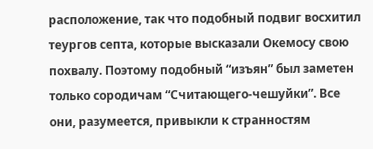расположение, так что подобный подвиг восхитил теургов септа, которые высказали Окемосу свою похвалу. Поэтому подобный “изъян” был заметен только сородичам “Считающего-чешуйки”. Все они, разумеется, привыкли к странностям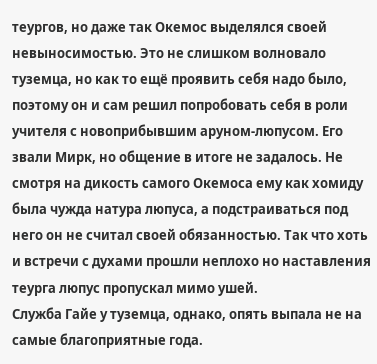теургов, но даже так Окемос выделялся своей невыносимостью. Это не слишком волновало туземца, но как то ещё проявить себя надо было, поэтому он и сам решил попробовать себя в роли учителя с новоприбывшим аруном-люпусом. Его звали Мирк, но общение в итоге не задалось. Не смотря на дикость самого Окемоса ему как хомиду была чужда натура люпуса, а подстраиваться под него он не считал своей обязанностью. Так что хоть и встречи с духами прошли неплохо но наставления теурга люпус пропускал мимо ушей.
Служба Гайе у туземца, однако, опять выпала не на самые благоприятные года.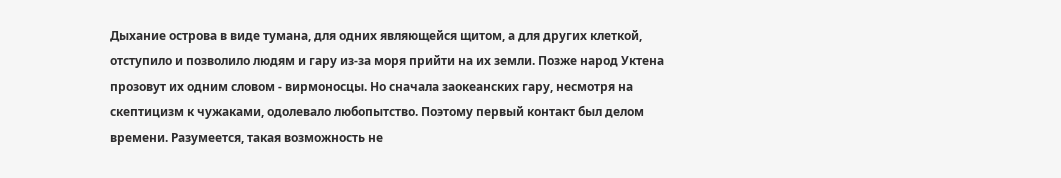Дыхание острова в виде тумана, для одних являющейся щитом, а для других клеткой, отступило и позволило людям и гару из-за моря прийти на их земли. Позже народ Уктена прозовут их одним словом - вирмоносцы. Но сначала заокеанских гару, несмотря на скептицизм к чужаками, одолевало любопытство. Поэтому первый контакт был делом времени. Разумеется, такая возможность не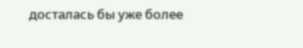досталась бы уже более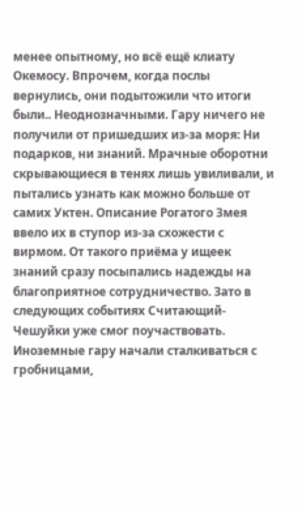менее опытному, но всё ещё клиату Окемосу. Впрочем, когда послы вернулись, они подытожили что итоги были.. Неоднозначными. Гару ничего не получили от пришедших из-за моря: Ни подарков, ни знаний. Мрачные оборотни скрывающиеся в тенях лишь увиливали, и пытались узнать как можно больше от самих Уктен. Описание Рогатого Змея ввело их в ступор из-за схожести с вирмом. От такого приёма у ищеек знаний сразу посыпались надежды на благоприятное сотрудничество. Зато в следующих событиях Считающий-Чешуйки уже смог поучаствовать. Иноземные гару начали сталкиваться с гробницами,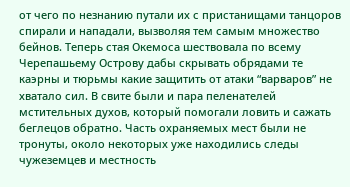от чего по незнанию путали их с пристанищами танцоров спирали и нападали, вызволяя тем самым множество бейнов. Теперь стая Окемоса шествовала по всему Черепашьему Острову дабы скрывать обрядами те каэрны и тюрьмы какие защитить от атаки “варваров” не хватало сил. В свите были и пара пеленателей мстительных духов, который помогали ловить и сажать беглецов обратно. Часть охраняемых мест были не тронуты, около некоторых уже находились следы чужеземцев и местность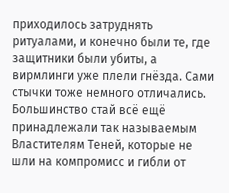приходилось затруднять ритуалами, и конечно были те, где защитники были убиты, а вирмлинги уже плели гнёзда. Сами стычки тоже немного отличались. Большинство стай всё ещё принадлежали так называемым Властителям Теней, которые не шли на компромисс и гибли от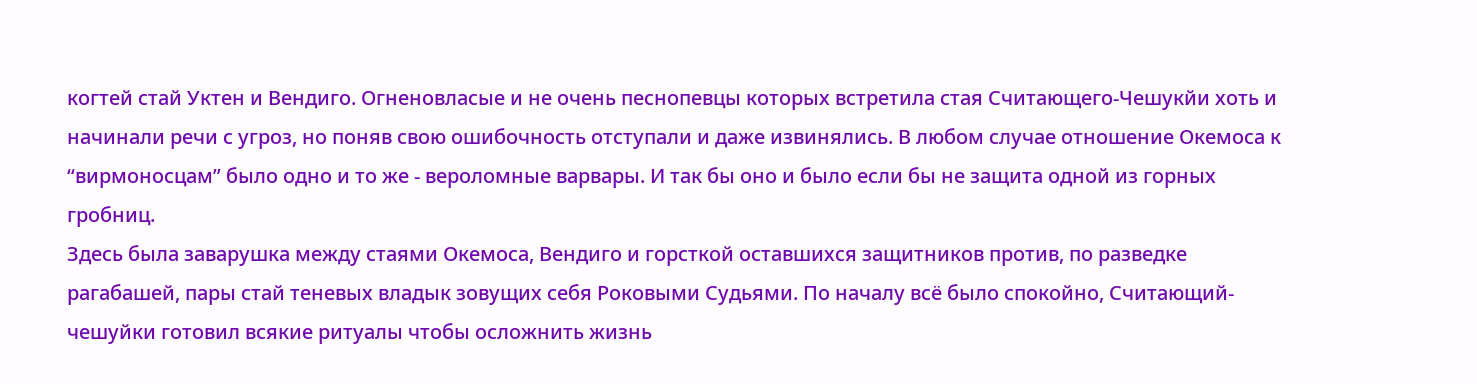когтей стай Уктен и Вендиго. Огненовласые и не очень песнопевцы которых встретила стая Считающего-Чешукйи хоть и начинали речи с угроз, но поняв свою ошибочность отступали и даже извинялись. В любом случае отношение Окемоса к “вирмоносцам” было одно и то же - вероломные варвары. И так бы оно и было если бы не защита одной из горных гробниц.
Здесь была заварушка между стаями Окемоса, Вендиго и горсткой оставшихся защитников против, по разведке рагабашей, пары стай теневых владык зовущих себя Роковыми Судьями. По началу всё было спокойно, Считающий-чешуйки готовил всякие ритуалы чтобы осложнить жизнь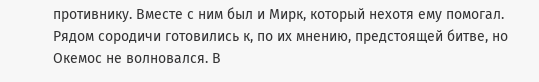противнику. Вместе с ним был и Мирк, который нехотя ему помогал. Рядом сородичи готовились к, по их мнению, предстоящей битве, но Окемос не волновался. В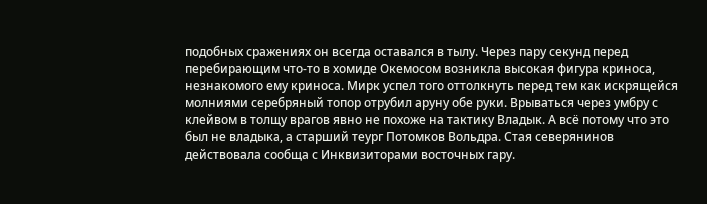подобных сражениях он всегда оставался в тылу. Через пару секунд перед перебирающим что-то в хомиде Окемосом возникла высокая фигура криноса, незнакомого ему криноса. Мирк успел того оттолкнуть перед тем как искрящейся молниями серебряный топор отрубил аруну обе руки. Врываться через умбру с клейвом в толщу врагов явно не похоже на тактику Владык. А всё потому что это был не владыка, а старший теург Потомков Вольдра. Стая северянинов действовала сообща с Инквизиторами восточных гару.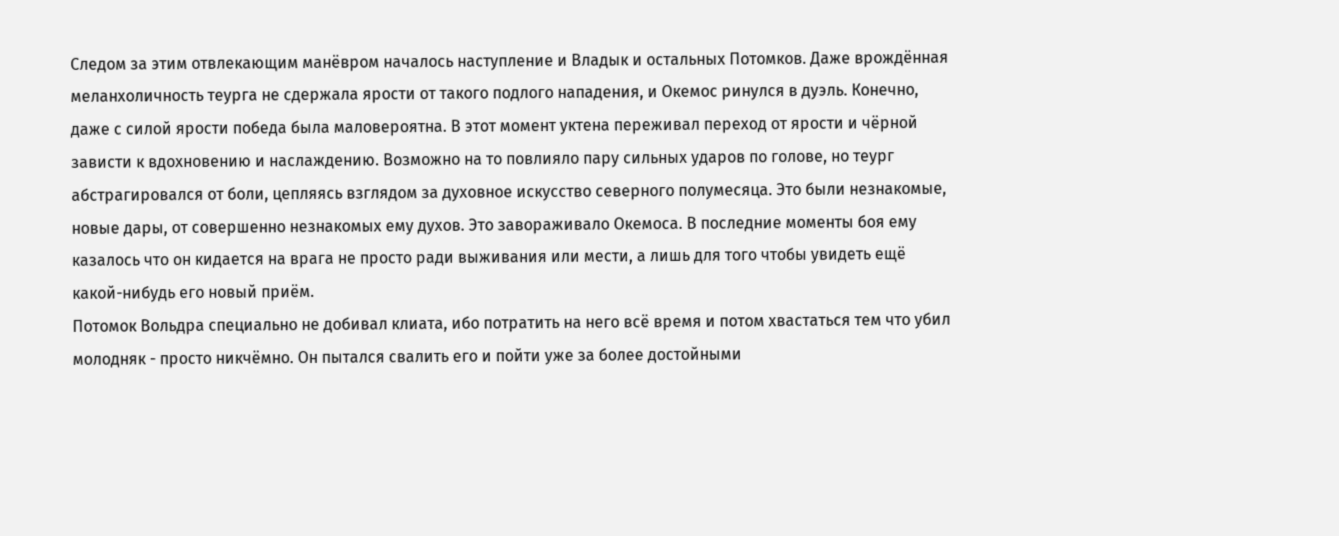Следом за этим отвлекающим манёвром началось наступление и Владык и остальных Потомков. Даже врождённая меланхоличность теурга не сдержала ярости от такого подлого нападения, и Окемос ринулся в дуэль. Конечно, даже с силой ярости победа была маловероятна. В этот момент уктена переживал переход от ярости и чёрной зависти к вдохновению и наслаждению. Возможно на то повлияло пару сильных ударов по голове, но теург абстрагировался от боли, цепляясь взглядом за духовное искусство северного полумесяца. Это были незнакомые, новые дары, от совершенно незнакомых ему духов. Это завораживало Окемоса. В последние моменты боя ему казалось что он кидается на врага не просто ради выживания или мести, а лишь для того чтобы увидеть ещё какой-нибудь его новый приём.
Потомок Вольдра специально не добивал клиата, ибо потратить на него всё время и потом хвастаться тем что убил молодняк - просто никчёмно. Он пытался свалить его и пойти уже за более достойными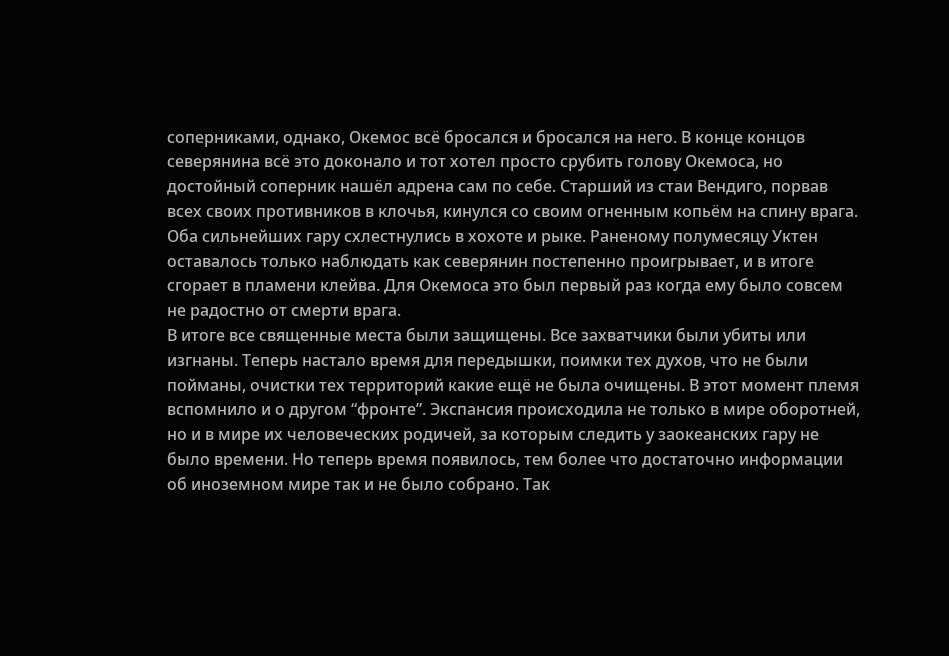соперниками, однако, Окемос всё бросался и бросался на него. В конце концов северянина всё это доконало и тот хотел просто срубить голову Окемоса, но достойный соперник нашёл адрена сам по себе. Старший из стаи Вендиго, порвав всех своих противников в клочья, кинулся со своим огненным копьём на спину врага. Оба сильнейших гару схлестнулись в хохоте и рыке. Раненому полумесяцу Уктен оставалось только наблюдать как северянин постепенно проигрывает, и в итоге сгорает в пламени клейва. Для Окемоса это был первый раз когда ему было совсем не радостно от смерти врага.
В итоге все священные места были защищены. Все захватчики были убиты или изгнаны. Теперь настало время для передышки, поимки тех духов, что не были пойманы, очистки тех территорий какие ещё не была очищены. В этот момент племя вспомнило и о другом “фронте”. Экспансия происходила не только в мире оборотней, но и в мире их человеческих родичей, за которым следить у заокеанских гару не было времени. Но теперь время появилось, тем более что достаточно информации об иноземном мире так и не было собрано. Так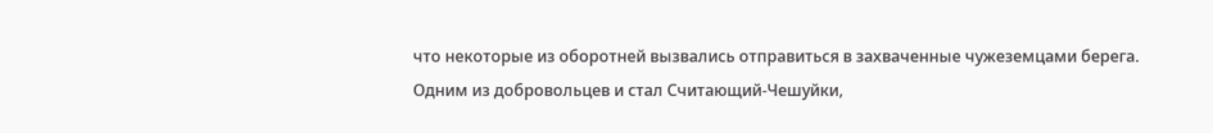что некоторые из оборотней вызвались отправиться в захваченные чужеземцами берега. Одним из добровольцев и стал Считающий-Чешуйки,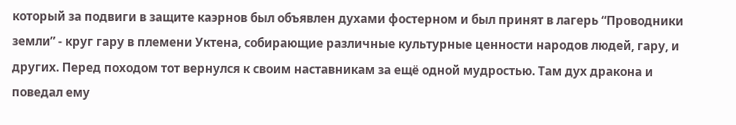который за подвиги в защите каэрнов был объявлен духами фостерном и был принят в лагерь “Проводники земли” - круг гару в племени Уктена, собирающие различные культурные ценности народов людей, гару, и других. Перед походом тот вернулся к своим наставникам за ещё одной мудростью. Там дух дракона и поведал ему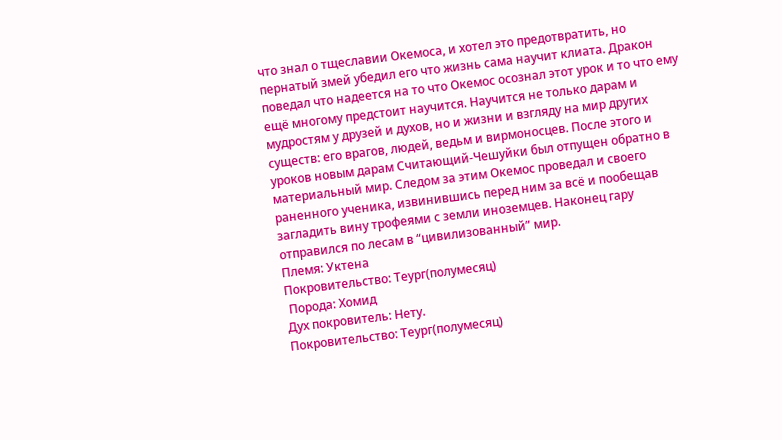что знал о тщеславии Окемоса, и хотел это предотвратить, но пернатый змей убедил его что жизнь сама научит клиата. Дракон поведал что надеется на то что Окемос осознал этот урок и то что ему ещё многому предстоит научится. Научится не только дарам и мудростям у друзей и духов, но и жизни и взгляду на мир других существ: его врагов, людей, ведьм и вирмоносцев. После этого и уроков новым дарам Считающий-Чешуйки был отпущен обратно в материальный мир. Следом за этим Окемос проведал и своего раненного ученика, извинившись перед ним за всё и пообещав загладить вину трофеями с земли иноземцев. Наконец гару отправился по лесам в “цивилизованный” мир.
Племя: Уктена
Покровительство: Теург(полумесяц)
 Порода: Хомид
Дух покровитель: Нету.
Покровительство: Теург(полумесяц)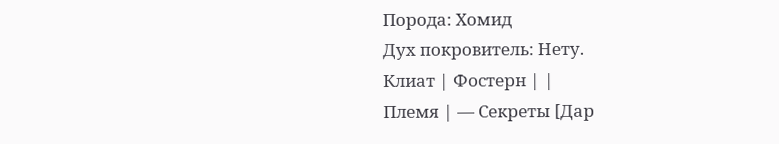Порода: Хомид
Дух покровитель: Нету.
Клиат | Фостерн | |
Племя | — Секреты [Дар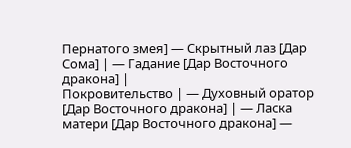Пернатого змея] — Скрытный лаз [Дар Сома] | — Гадание [Дар Восточного дракона] |
Покровительство | — Духовный оратор [Дар Восточного дракона] | — Ласка матери [Дар Восточного дракона] —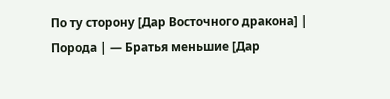По ту сторону [Дар Восточного дракона] |
Порода | — Братья меньшие [Дар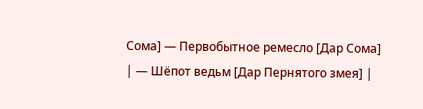Сома] — Первобытное ремесло [Дар Сома] | — Шёпот ведьм [Дар Пернятого змея] |